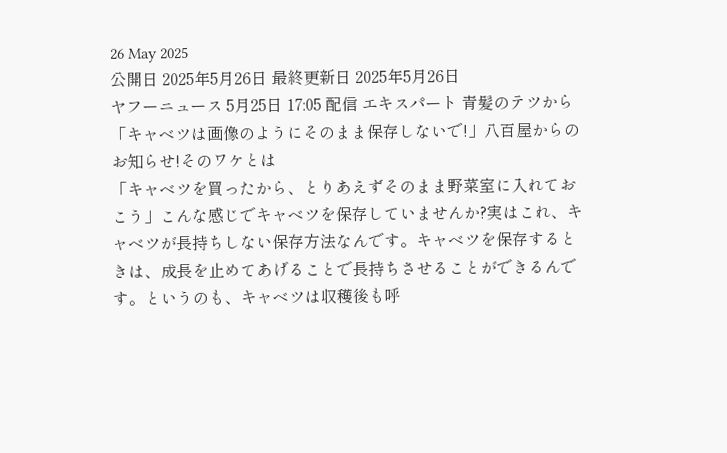26 May 2025
公開日 2025年5月26日 最終更新日 2025年5月26日
ヤフーニュース 5月25日 17:05 配信 エキスパート 青髪のテツから
「キャベツは画像のようにそのまま保存しないで!」八百屋からのお知らせ!そのワケとは
「キャベツを買ったから、とりあえずそのまま野菜室に入れておこう」こんな感じでキャベツを保存していませんか?実はこれ、キャベツが長持ちしない保存方法なんです。キャベツを保存するときは、成長を止めてあげることで長持ちさせることができるんです。というのも、キャベツは収穫後も呼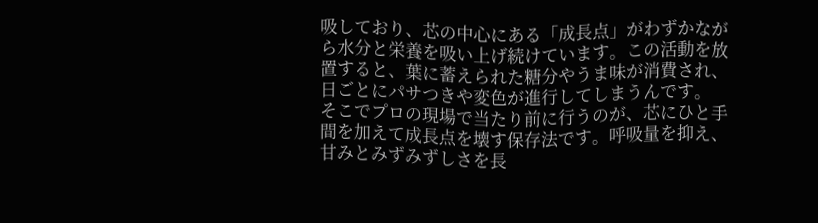吸しており、芯の中心にある「成長点」がわずかながら水分と栄養を吸い上げ続けています。この活動を放置すると、葉に蓄えられた糖分やうま味が消費され、日ごとにパサつきや変色が進行してしまうんです。
そこでプロの現場で当たり前に行うのが、芯にひと手間を加えて成長点を壊す保存法です。呼吸量を抑え、甘みとみずみずしさを長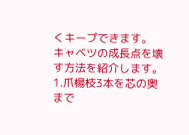くキープできます。
キャベツの成長点を壊す方法を紹介します。
1.爪楊枝3本を芯の奥まで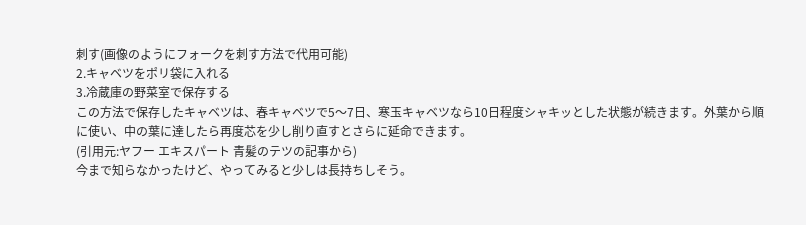刺す(画像のようにフォークを刺す方法で代用可能)
2.キャベツをポリ袋に入れる
3.冷蔵庫の野菜室で保存する
この方法で保存したキャベツは、春キャベツで5〜7日、寒玉キャベツなら10日程度シャキッとした状態が続きます。外葉から順に使い、中の葉に達したら再度芯を少し削り直すとさらに延命できます。
(引用元:ヤフー エキスパート 青髪のテツの記事から)
今まで知らなかったけど、やってみると少しは長持ちしそう。